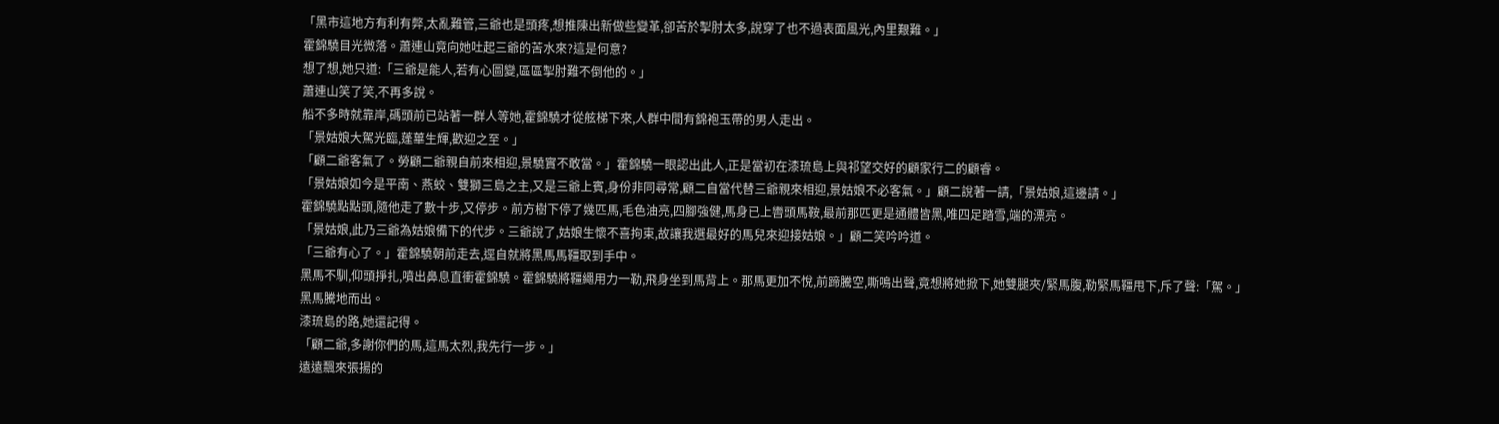「黑市這地方有利有弊,太亂難管,三爺也是頭疼,想推陳出新做些變革,卻苦於掣肘太多,說穿了也不過表面風光,內里艱難。」
霍錦驍目光微落。蕭連山竟向她吐起三爺的苦水來?這是何意?
想了想,她只道:「三爺是能人,若有心圖變,區區掣肘難不倒他的。」
蕭連山笑了笑,不再多說。
船不多時就靠岸,碼頭前已站著一群人等她,霍錦驍才從舷梯下來,人群中間有錦袍玉帶的男人走出。
「景姑娘大駕光臨,蓬蓽生輝,歡迎之至。」
「顧二爺客氣了。勞顧二爺親自前來相迎,景驍實不敢當。」霍錦驍一眼認出此人,正是當初在漆琉島上與祁望交好的顧家行二的顧睿。
「景姑娘如今是平南、燕蛟、雙獅三島之主,又是三爺上賓,身份非同尋常,顧二自當代替三爺親來相迎,景姑娘不必客氣。」顧二說著一請,「景姑娘,這邊請。」
霍錦驍點點頭,隨他走了數十步,又停步。前方樹下停了幾匹馬,毛色油亮,四腳強健,馬身已上轡頭馬鞍,最前那匹更是通體皆黑,唯四足踏雪,端的漂亮。
「景姑娘,此乃三爺為姑娘備下的代步。三爺說了,姑娘生懷不喜拘束,故讓我選最好的馬兒來迎接姑娘。」顧二笑吟吟道。
「三爺有心了。」霍錦驍朝前走去,逕自就將黑馬馬韁取到手中。
黑馬不馴,仰頭掙扎,噴出鼻息直衝霍錦驍。霍錦驍將韁繩用力一勒,飛身坐到馬背上。那馬更加不悅,前蹄騰空,嘶鳴出聲,竟想將她掀下,她雙腿夾/緊馬腹,勒緊馬韁甩下,斥了聲:「駕。」
黑馬騰地而出。
漆琉島的路,她還記得。
「顧二爺,多謝你們的馬,這馬太烈,我先行一步。」
遠遠飄來張揚的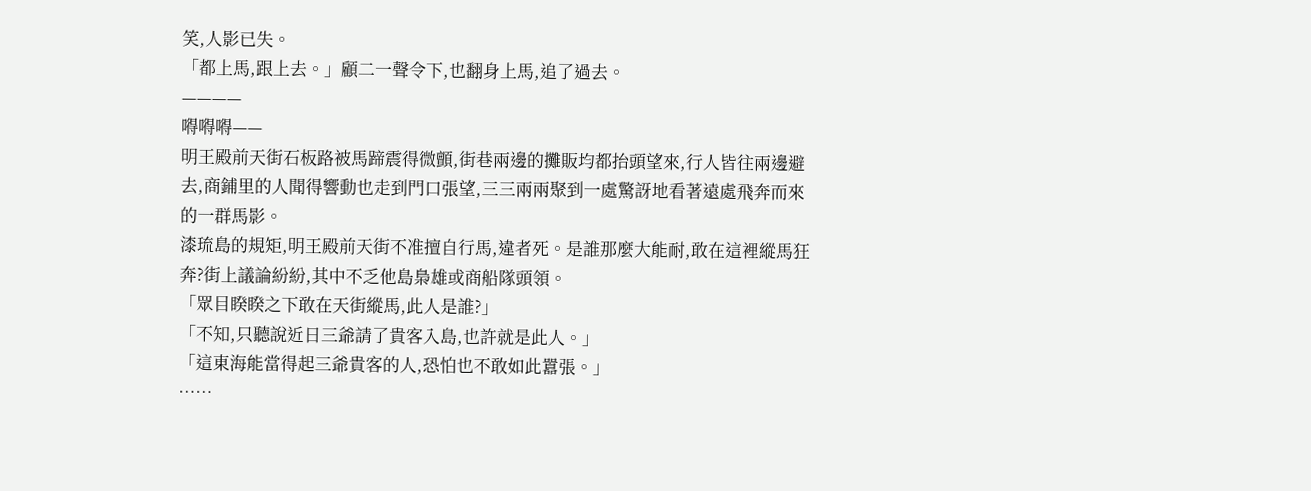笑,人影已失。
「都上馬,跟上去。」顧二一聲令下,也翻身上馬,追了過去。
————
嘚嘚嘚——
明王殿前天街石板路被馬蹄震得微顫,街巷兩邊的攤販均都抬頭望來,行人皆往兩邊避去,商鋪里的人聞得響動也走到門口張望,三三兩兩聚到一處驚訝地看著遠處飛奔而來的一群馬影。
漆琉島的規矩,明王殿前天街不准擅自行馬,違者死。是誰那麼大能耐,敢在這裡縱馬狂奔?街上議論紛紛,其中不乏他島梟雄或商船隊頭領。
「眾目睽睽之下敢在天街縱馬,此人是誰?」
「不知,只聽說近日三爺請了貴客入島,也許就是此人。」
「這東海能當得起三爺貴客的人,恐怕也不敢如此囂張。」
……